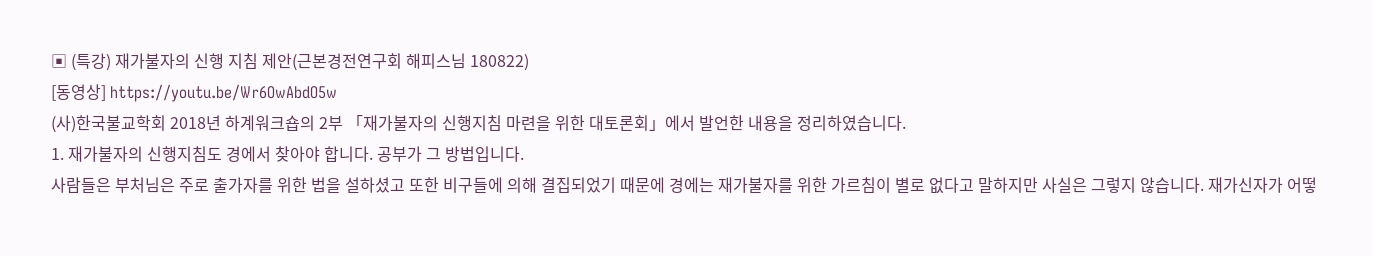▣ (특강) 재가불자의 신행 지침 제안(근본경전연구회 해피스님 180822)
[동영상] https://youtu.be/Wr6OwAbdO5w
(사)한국불교학회 2018년 하계워크숍의 2부 「재가불자의 신행지침 마련을 위한 대토론회」에서 발언한 내용을 정리하였습니다.
1. 재가불자의 신행지침도 경에서 찾아야 합니다. 공부가 그 방법입니다.
사람들은 부처님은 주로 출가자를 위한 법을 설하셨고 또한 비구들에 의해 결집되었기 때문에 경에는 재가불자를 위한 가르침이 별로 없다고 말하지만 사실은 그렇지 않습니다. 재가신자가 어떻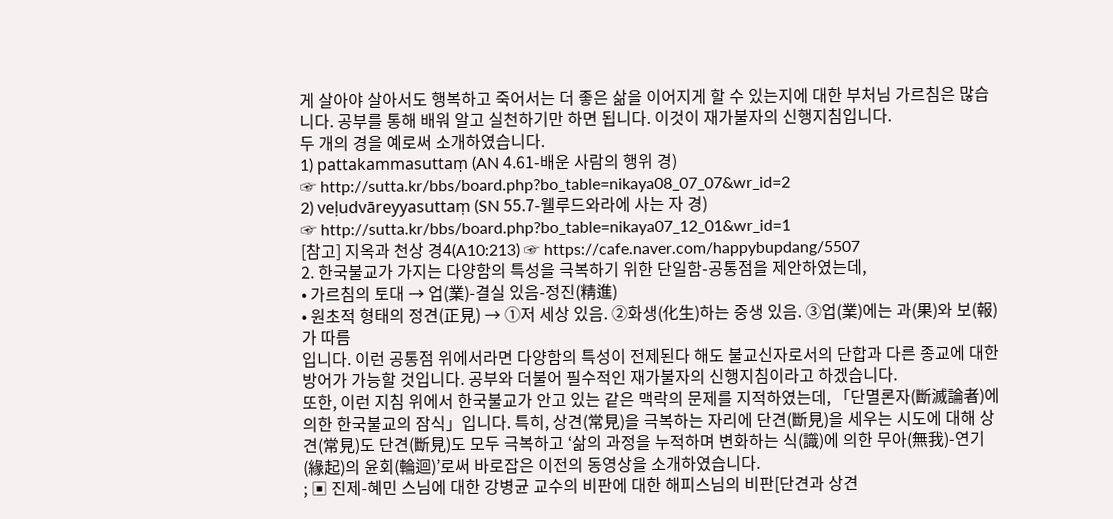게 살아야 살아서도 행복하고 죽어서는 더 좋은 삶을 이어지게 할 수 있는지에 대한 부처님 가르침은 많습니다. 공부를 통해 배워 알고 실천하기만 하면 됩니다. 이것이 재가불자의 신행지침입니다.
두 개의 경을 예로써 소개하였습니다.
1) pattakammasuttaṃ (AN 4.61-배운 사람의 행위 경)
☞ http://sutta.kr/bbs/board.php?bo_table=nikaya08_07_07&wr_id=2
2) veḷudvāreyyasuttaṃ (SN 55.7-웰루드와라에 사는 자 경)
☞ http://sutta.kr/bbs/board.php?bo_table=nikaya07_12_01&wr_id=1
[참고] 지옥과 천상 경4(A10:213) ☞ https://cafe.naver.com/happybupdang/5507
2. 한국불교가 가지는 다양함의 특성을 극복하기 위한 단일함-공통점을 제안하였는데,
• 가르침의 토대 → 업(業)-결실 있음-정진(精進)
• 원초적 형태의 정견(正見) → ①저 세상 있음. ②화생(化生)하는 중생 있음. ③업(業)에는 과(果)와 보(報)가 따름
입니다. 이런 공통점 위에서라면 다양함의 특성이 전제된다 해도 불교신자로서의 단합과 다른 종교에 대한 방어가 가능할 것입니다. 공부와 더불어 필수적인 재가불자의 신행지침이라고 하겠습니다.
또한, 이런 지침 위에서 한국불교가 안고 있는 같은 맥락의 문제를 지적하였는데, 「단멸론자(斷滅論者)에 의한 한국불교의 잠식」입니다. 특히, 상견(常見)을 극복하는 자리에 단견(斷見)을 세우는 시도에 대해 상견(常見)도 단견(斷見)도 모두 극복하고 ‘삶의 과정을 누적하며 변화하는 식(識)에 의한 무아(無我)-연기(緣起)의 윤회(輪迴)’로써 바로잡은 이전의 동영상을 소개하였습니다.
; ▣ 진제-혜민 스님에 대한 강병균 교수의 비판에 대한 해피스님의 비판[단견과 상견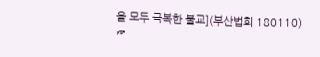을 모두 극복한 불교](부산법회 180110)
☞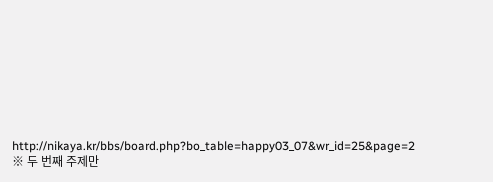http://nikaya.kr/bbs/board.php?bo_table=happy03_07&wr_id=25&page=2
※ 두 번째 주제만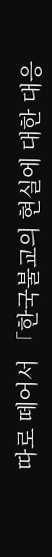따로 떼어서 「한국불교의 현실에 대한 대응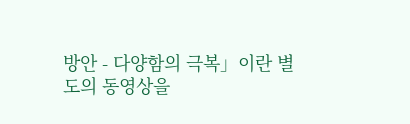방안 - 다양함의 극복」이란 별도의 동영상을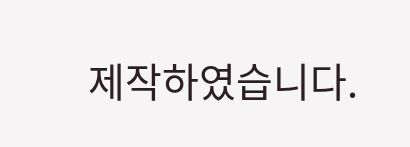제작하였습니다.